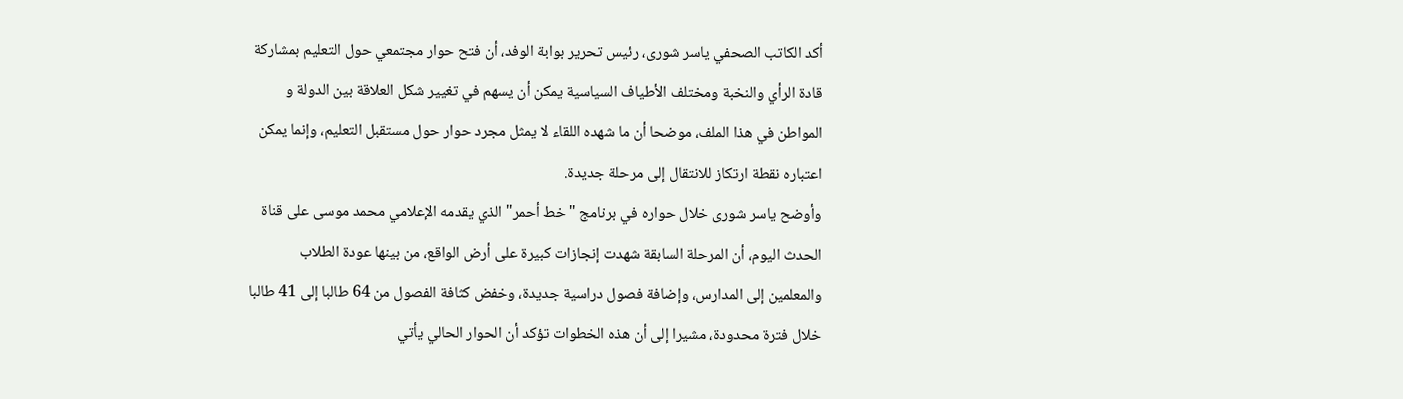أكد الكاتب الصحفي ياسر شورى، رئيس تحرير بوابة الوفد، أن فتح حوار مجتمعي حول التعليم بمشاركة قادة الرأي والنخبة ومختلف الأطياف السياسية يمكن أن يسهم في تغيير شكل العلاقة بين الدولة و المواطن في هذا الملف، موضحا أن ما شهده اللقاء لا يمثل مجرد حوار حول مستقبل التعليم، وإنما يمكن اعتباره نقطة ارتكاز للانتقال إلى مرحلة جديدة.
وأوضح ياسر شورى خلال حواره في برنامج "خط أحمر" الذي يقدمه الإعلامي محمد موسى على قناة الحدث اليوم، أن المرحلة السابقة شهدت إنجازات كبيرة على أرض الواقع، من بينها عودة الطلاب والمعلمين إلى المدارس، وإضافة فصول دراسية جديدة، وخفض كثافة الفصول من 64 طالبا إلى 41 طالبا خلال فترة محدودة، مشيرا إلى أن هذه الخطوات تؤكد أن الحوار الحالي يأتي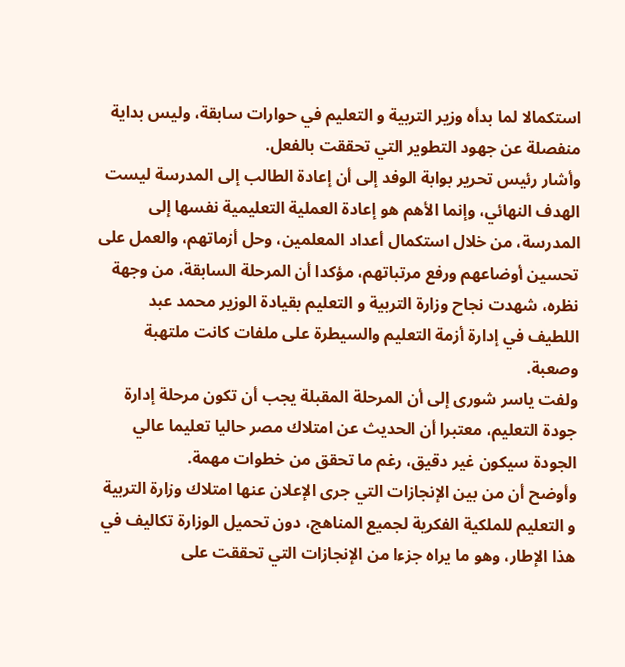استكمالا لما بدأه وزير التربية و التعليم في حوارات سابقة، وليس بداية منفصلة عن جهود التطوير التي تحققت بالفعل.
وأشار رئيس تحرير بوابة الوفد إلى أن إعادة الطالب إلى المدرسة ليست الهدف النهائي، وإنما الأهم هو إعادة العملية التعليمية نفسها إلى المدرسة، من خلال استكمال أعداد المعلمين، وحل أزماتهم، والعمل على تحسين أوضاعهم ورفع مرتباتهم، مؤكدا أن المرحلة السابقة، من وجهة نظره، شهدت نجاح وزارة التربية و التعليم بقيادة الوزير محمد عبد اللطيف في إدارة أزمة التعليم والسيطرة على ملفات كانت ملتهبة وصعبة.
ولفت ياسر شورى إلى أن المرحلة المقبلة يجب أن تكون مرحلة إدارة جودة التعليم، معتبرا أن الحديث عن امتلاك مصر حاليا تعليما عالي الجودة سيكون غير دقيق، رغم ما تحقق من خطوات مهمة.
وأوضح أن من بين الإنجازات التي جرى الإعلان عنها امتلاك وزارة التربية و التعليم للملكية الفكرية لجميع المناهج، دون تحميل الوزارة تكاليف في هذا الإطار، وهو ما يراه جزءا من الإنجازات التي تحققت على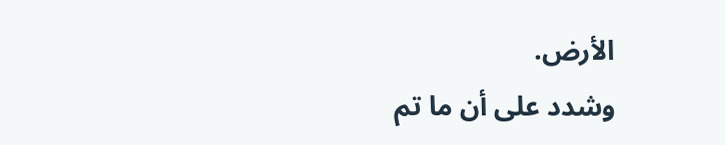الأرض.
وشدد على أن ما تم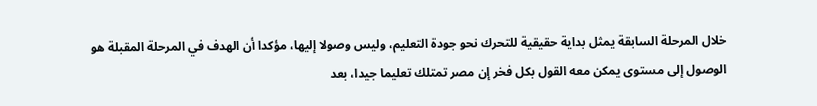خلال المرحلة السابقة يمثل بداية حقيقية للتحرك نحو جودة التعليم، وليس وصولا إليها، مؤكدا أن الهدف في المرحلة المقبلة هو الوصول إلى مستوى يمكن معه القول بكل فخر إن مصر تمتلك تعليما جيدا، بعد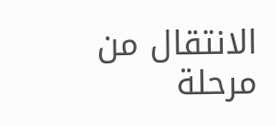الانتقال من مرحلة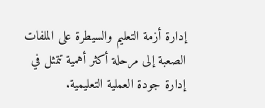إدارة أزمة التعليم والسيطرة على الملفات الصعبة إلى مرحلة أكثر أهمية تتمثل في إدارة جودة العملية التعليمية.